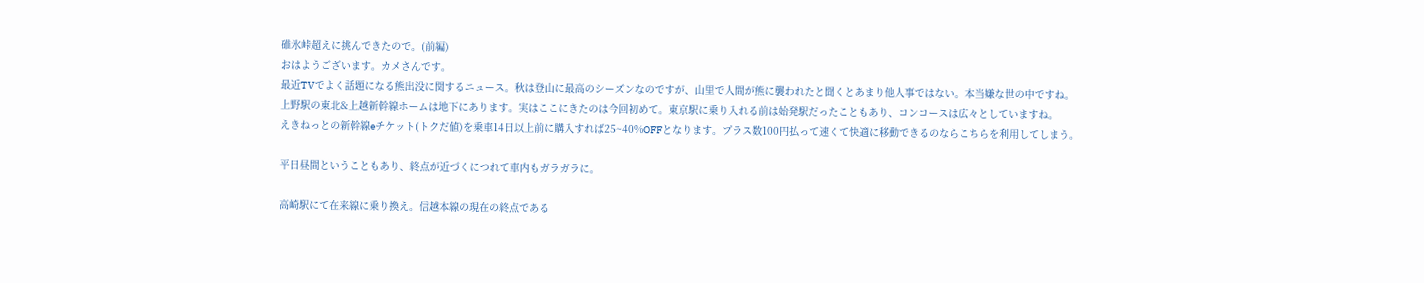碓氷峠超えに挑んできたので。(前編)
おはようございます。カメさんです。
最近TVでよく話題になる熊出没に関するニュース。秋は登山に最高のシーズンなのですが、山里で人間が熊に襲われたと聞くとあまり他人事ではない。本当嫌な世の中ですね。
上野駅の東北&上越新幹線ホームは地下にあります。実はここにきたのは今回初めて。東京駅に乗り入れる前は始発駅だったこともあり、コンコースは広々としていますね。
えきねっとの新幹線eチケット(トクだ値)を乗車14日以上前に購入すれば25~40%OFFとなります。プラス数100円払って速くて快適に移動できるのならこちらを利用してしまう。

平日昼間ということもあり、終点が近づくにつれて車内もガラガラに。

高崎駅にて在来線に乗り換え。信越本線の現在の終点である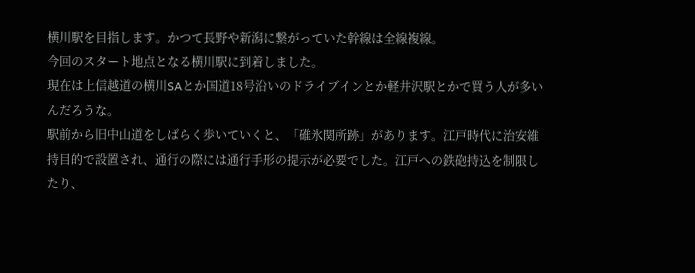横川駅を目指します。かつて長野や新潟に繋がっていた幹線は全線複線。
今回のスタート地点となる横川駅に到着しました。
現在は上信越道の横川SAとか国道18号沿いのドライブインとか軽井沢駅とかで買う人が多いんだろうな。
駅前から旧中山道をしばらく歩いていくと、「碓氷関所跡」があります。江戸時代に治安維持目的で設置され、通行の際には通行手形の提示が必要でした。江戸への鉄砲持込を制限したり、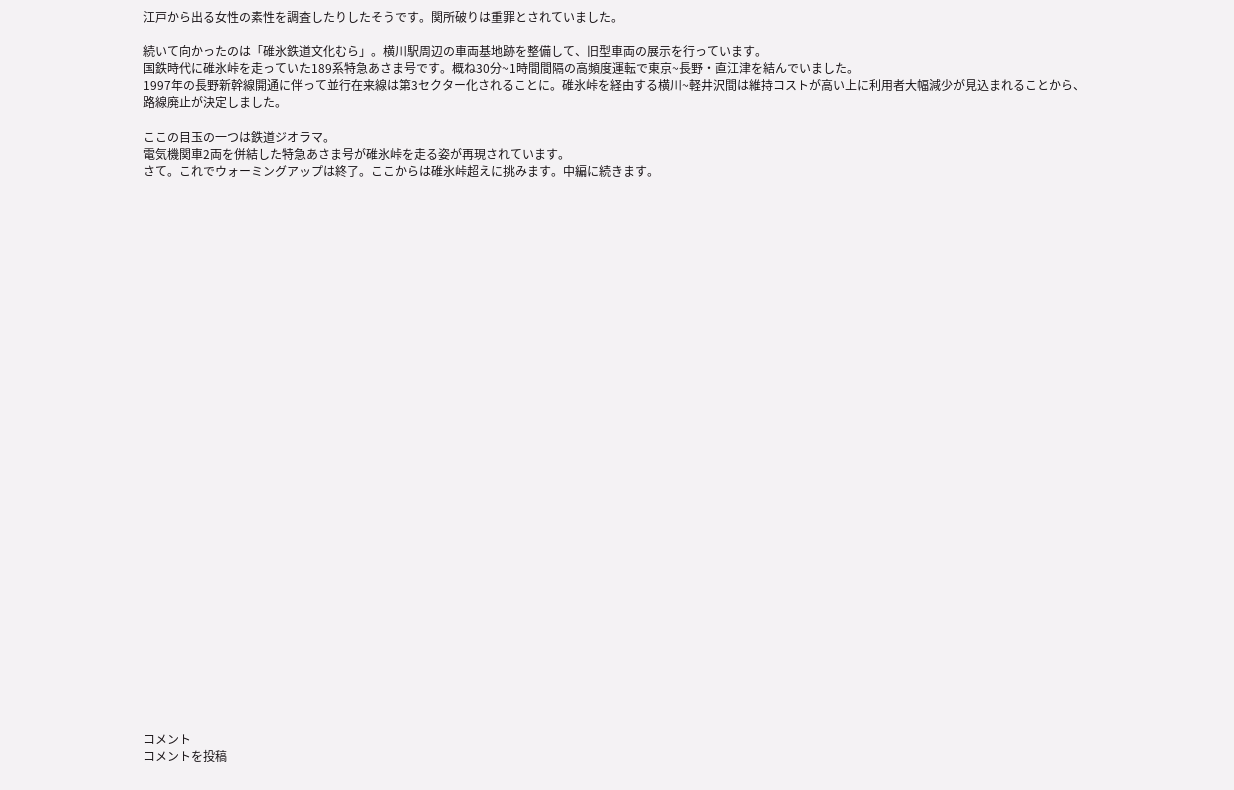江戸から出る女性の素性を調査したりしたそうです。関所破りは重罪とされていました。

続いて向かったのは「碓氷鉄道文化むら」。横川駅周辺の車両基地跡を整備して、旧型車両の展示を行っています。
国鉄時代に碓氷峠を走っていた189系特急あさま号です。概ね30分~1時間間隔の高頻度運転で東京~長野・直江津を結んでいました。
1997年の長野新幹線開通に伴って並行在来線は第3セクター化されることに。碓氷峠を経由する横川~軽井沢間は維持コストが高い上に利用者大幅減少が見込まれることから、路線廃止が決定しました。

ここの目玉の一つは鉄道ジオラマ。
電気機関車2両を併結した特急あさま号が碓氷峠を走る姿が再現されています。
さて。これでウォーミングアップは終了。ここからは碓氷峠超えに挑みます。中編に続きます。
































コメント
コメントを投稿